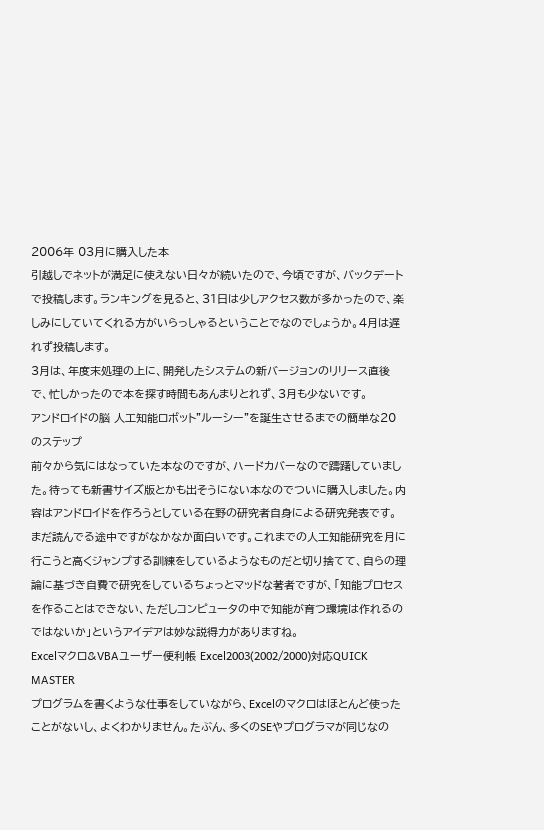2006年 03月に購入した本
引越しでネットが満足に使えない日々が続いたので、今頃ですが、バックデートで投稿します。ランキングを見ると、31日は少しアクセス数が多かったので、楽しみにしていてくれる方がいらっしゃるということでなのでしょうか。4月は遅れず投稿します。
3月は、年度末処理の上に、開発したシステムの新バージョンのリリース直後で、忙しかったので本を探す時間もあんまりとれず、3月も少ないです。
アンドロイドの脳 人工知能ロボット"ルーシー"を誕生させるまでの簡単な20のステップ
前々から気にはなっていた本なのですが、ハードカバーなので躊躇していました。待っても新書サイズ版とかも出そうにない本なのでついに購入しました。内容はアンドロイドを作ろうとしている在野の研究者自身による研究発表です。まだ読んでる途中ですがなかなか面白いです。これまでの人工知能研究を月に行こうと高くジャンプする訓練をしているようなものだと切り捨てて、自らの理論に基づき自費で研究をしているちょっとマッドな著者ですが、「知能プロセスを作ることはできない、ただしコンピュータの中で知能が育つ環境は作れるのではないか」というアイデアは妙な説得力がありますね。
Excelマクロ&VBAユーザー便利帳 Excel2003(2002/2000)対応QUICK MASTER
プログラムを書くような仕事をしていながら、Excelのマクロはほとんど使ったことがないし、よくわかりません。たぶん、多くのSEやプログラマが同じなの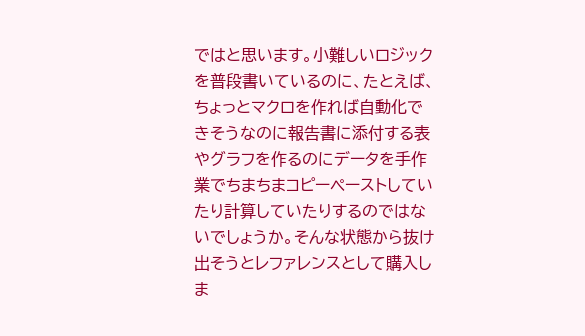ではと思います。小難しいロジックを普段書いているのに、たとえば、ちょっとマクロを作れば自動化できそうなのに報告書に添付する表やグラフを作るのにデータを手作業でちまちまコピーペーストしていたり計算していたりするのではないでしょうか。そんな状態から抜け出そうとレファレンスとして購入しま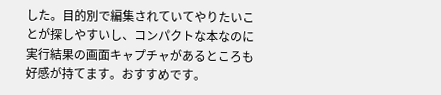した。目的別で編集されていてやりたいことが探しやすいし、コンパクトな本なのに実行結果の画面キャプチャがあるところも好感が持てます。おすすめです。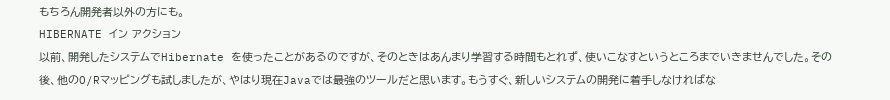もちろん開発者以外の方にも。
HIBERNATE イン アクション
以前、開発したシステムでHibernate を使ったことがあるのですが、そのときはあんまり学習する時間もとれず、使いこなすというところまでいきませんでした。その後、他のO/Rマッピングも試しましたが、やはり現在Javaでは最強のツールだと思います。もうすぐ、新しいシステムの開発に着手しなければな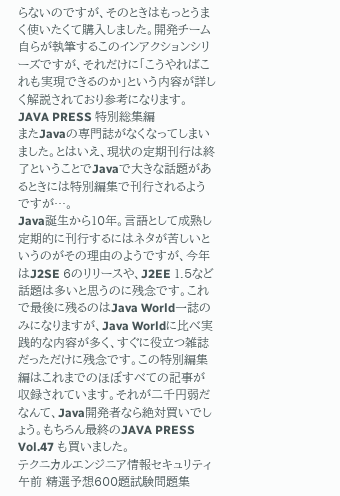らないのですが、そのときはもっとうまく使いたくて購入しました。開発チーム自らが執筆するこのインアクションシリーズですが、それだけに「こうやればこれも実現できるのか」という内容が詳しく解説されており参考になります。
JAVA PRESS 特別総集編
またJavaの専門誌がなくなってしまいました。とはいえ、現状の定期刊行は終了ということでJavaで大きな話題があるときには特別編集で刊行されるようですが…。
Java誕生から10年。言語として成熟し定期的に刊行するにはネタが苦しいというのがその理由のようですが、今年はJ2SE 6のリリースや、J2EE 1.5など話題は多いと思うのに残念です。これで最後に残るのはJava World一誌のみになりますが、Java Worldに比べ実践的な内容が多く、すぐに役立つ雑誌だっただけに残念です。この特別編集編はこれまでのほぼすべての記事が収録されています。それが二千円弱だなんて、Java開発者なら絶対買いでしょう。もちろん最終のJAVA PRESS Vol.47 も買いました。
テクニカルエンジニア情報セキュリティ午前 精選予想600題試験問題集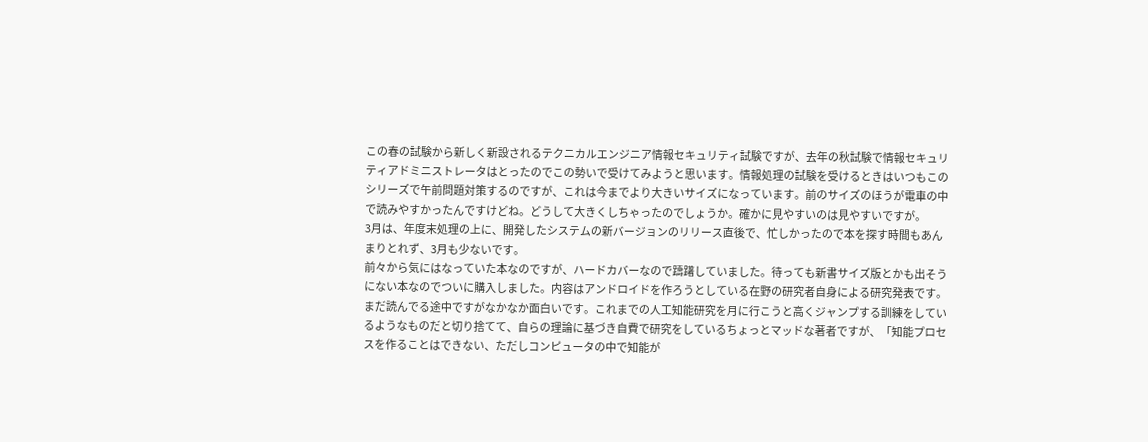この春の試験から新しく新設されるテクニカルエンジニア情報セキュリティ試験ですが、去年の秋試験で情報セキュリティアドミニストレータはとったのでこの勢いで受けてみようと思います。情報処理の試験を受けるときはいつもこのシリーズで午前問題対策するのですが、これは今までより大きいサイズになっています。前のサイズのほうが電車の中で読みやすかったんですけどね。どうして大きくしちゃったのでしょうか。確かに見やすいのは見やすいですが。
3月は、年度末処理の上に、開発したシステムの新バージョンのリリース直後で、忙しかったので本を探す時間もあんまりとれず、3月も少ないです。
前々から気にはなっていた本なのですが、ハードカバーなので躊躇していました。待っても新書サイズ版とかも出そうにない本なのでついに購入しました。内容はアンドロイドを作ろうとしている在野の研究者自身による研究発表です。まだ読んでる途中ですがなかなか面白いです。これまでの人工知能研究を月に行こうと高くジャンプする訓練をしているようなものだと切り捨てて、自らの理論に基づき自費で研究をしているちょっとマッドな著者ですが、「知能プロセスを作ることはできない、ただしコンピュータの中で知能が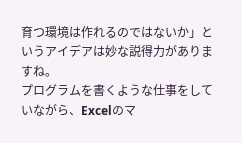育つ環境は作れるのではないか」というアイデアは妙な説得力がありますね。
プログラムを書くような仕事をしていながら、Excelのマ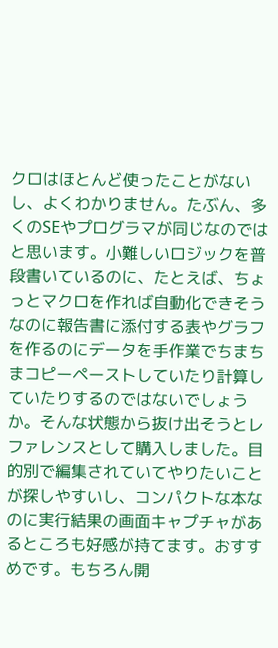クロはほとんど使ったことがないし、よくわかりません。たぶん、多くのSEやプログラマが同じなのではと思います。小難しいロジックを普段書いているのに、たとえば、ちょっとマクロを作れば自動化できそうなのに報告書に添付する表やグラフを作るのにデータを手作業でちまちまコピーペーストしていたり計算していたりするのではないでしょうか。そんな状態から抜け出そうとレファレンスとして購入しました。目的別で編集されていてやりたいことが探しやすいし、コンパクトな本なのに実行結果の画面キャプチャがあるところも好感が持てます。おすすめです。もちろん開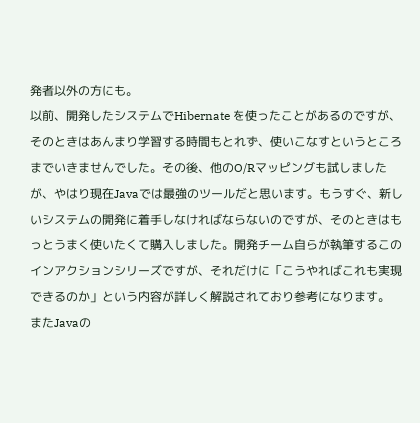発者以外の方にも。
以前、開発したシステムでHibernate を使ったことがあるのですが、そのときはあんまり学習する時間もとれず、使いこなすというところまでいきませんでした。その後、他のO/Rマッピングも試しましたが、やはり現在Javaでは最強のツールだと思います。もうすぐ、新しいシステムの開発に着手しなければならないのですが、そのときはもっとうまく使いたくて購入しました。開発チーム自らが執筆するこのインアクションシリーズですが、それだけに「こうやればこれも実現できるのか」という内容が詳しく解説されており参考になります。
またJavaの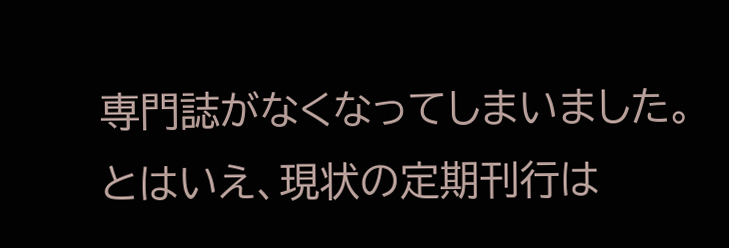専門誌がなくなってしまいました。とはいえ、現状の定期刊行は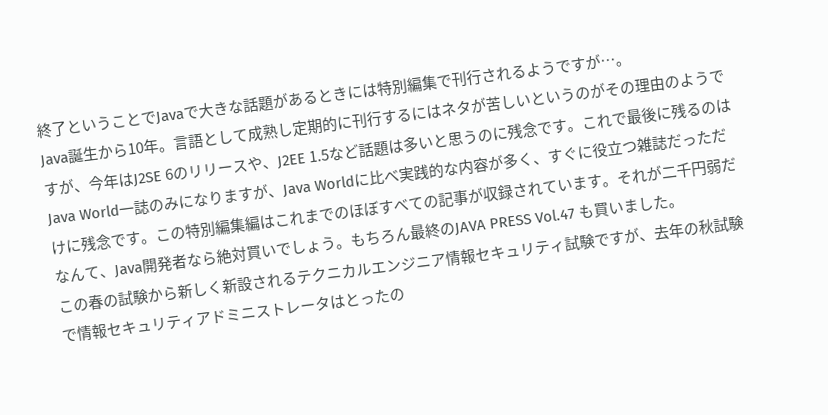終了ということでJavaで大きな話題があるときには特別編集で刊行されるようですが…。
Java誕生から10年。言語として成熟し定期的に刊行するにはネタが苦しいというのがその理由のようですが、今年はJ2SE 6のリリースや、J2EE 1.5など話題は多いと思うのに残念です。これで最後に残るのはJava World一誌のみになりますが、Java Worldに比べ実践的な内容が多く、すぐに役立つ雑誌だっただけに残念です。この特別編集編はこれまでのほぼすべての記事が収録されています。それが二千円弱だなんて、Java開発者なら絶対買いでしょう。もちろん最終のJAVA PRESS Vol.47 も買いました。
この春の試験から新しく新設されるテクニカルエンジニア情報セキュリティ試験ですが、去年の秋試験で情報セキュリティアドミニストレータはとったの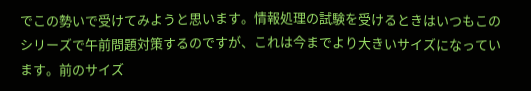でこの勢いで受けてみようと思います。情報処理の試験を受けるときはいつもこのシリーズで午前問題対策するのですが、これは今までより大きいサイズになっています。前のサイズ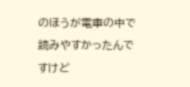のほうが電車の中で読みやすかったんですけど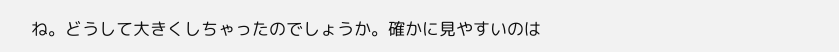ね。どうして大きくしちゃったのでしょうか。確かに見やすいのは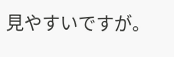見やすいですが。